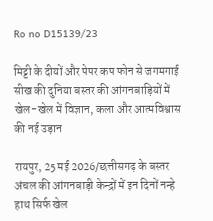Ro no D15139/23

मिट्टी के दीयों और पेपर कप फोन से जगमगाई सीख की दुनिया बस्तर की आंगनबाड़ियों में खेल-खेल में विज्ञान, कला और आत्मविश्वास की नई उड़ान

रायपुर, 25 मई 2026/छत्तीसगढ़ के बस्तर अंचल की आंगनबाड़ी केन्द्रों में इन दिनों नन्हे हाथ सिर्फ खेल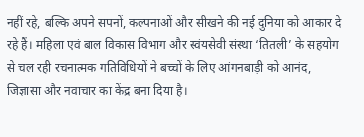नहीं रहे, बल्कि अपने सपनों, कल्पनाओं और सीखने की नई दुनिया को आकार दे रहे हैं। महिला एवं बाल विकास विभाग और स्वंयसेवी संस्था ‘तितली’ के सहयोग से चल रही रचनात्मक गतिविधियों ने बच्चों के लिए आंगनबाड़ी को आनंद, जिज्ञासा और नवाचार का केंद्र बना दिया है।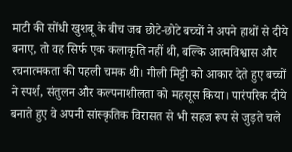माटी की सोंधी खुशबू के बीच जब छोटे-छोटे बच्चों ने अपने हाथों से दीये बनाए, तो वह सिर्फ एक कलाकृति नहीं थी, बल्कि आत्मविश्वास और रचनात्मकता की पहली चमक थी। गीली मिट्टी को आकार देते हुए बच्चों ने स्पर्श, संतुलन और कल्पनाशीलता को महसूस किया। पारंपरिक दीये बनाते हुए वे अपनी सांस्कृतिक विरासत से भी सहज रूप से जुड़ते चले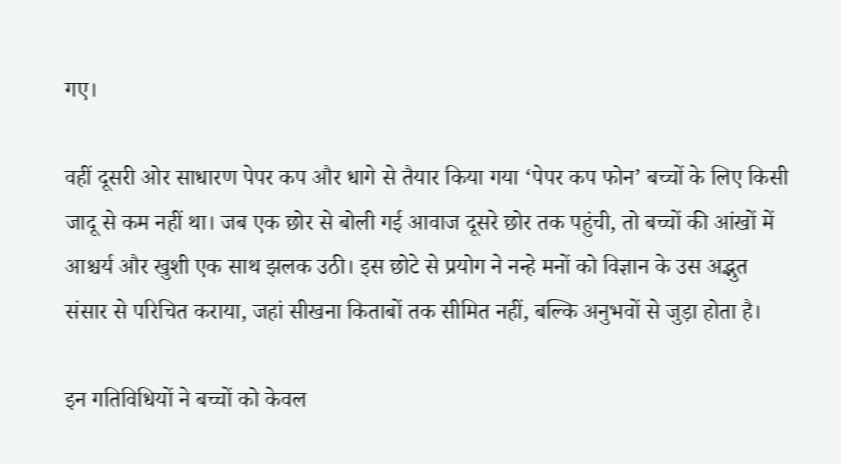गए।

वहीं दूसरी ओर साधारण पेपर कप और धागे से तैयार किया गया ‘पेपर कप फोन’ बच्चों के लिए किसी जादू से कम नहीं था। जब एक छोर से बोली गई आवाज दूसरे छोर तक पहुंची, तो बच्चों की आंखों में आश्चर्य और खुशी एक साथ झलक उठी। इस छोटे से प्रयोग ने नन्हे मनों को विज्ञान के उस अद्भुत संसार से परिचित कराया, जहां सीखना किताबों तक सीमित नहीं, बल्कि अनुभवों से जुड़ा होता है।

इन गतिविधियों ने बच्चों को केवल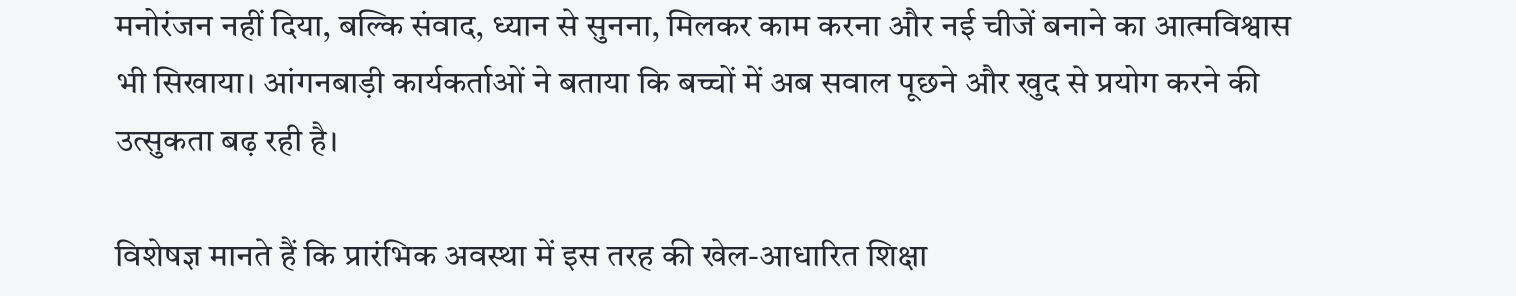मनोरंजन नहीं दिया, बल्कि संवाद, ध्यान से सुनना, मिलकर काम करना और नई चीजें बनाने का आत्मविश्वास भी सिखाया। आंगनबाड़ी कार्यकर्ताओं ने बताया कि बच्चों में अब सवाल पूछने और खुद से प्रयोग करने की उत्सुकता बढ़ रही है।

विशेषज्ञ मानते हैं कि प्रारंभिक अवस्था में इस तरह की खेल-आधारित शिक्षा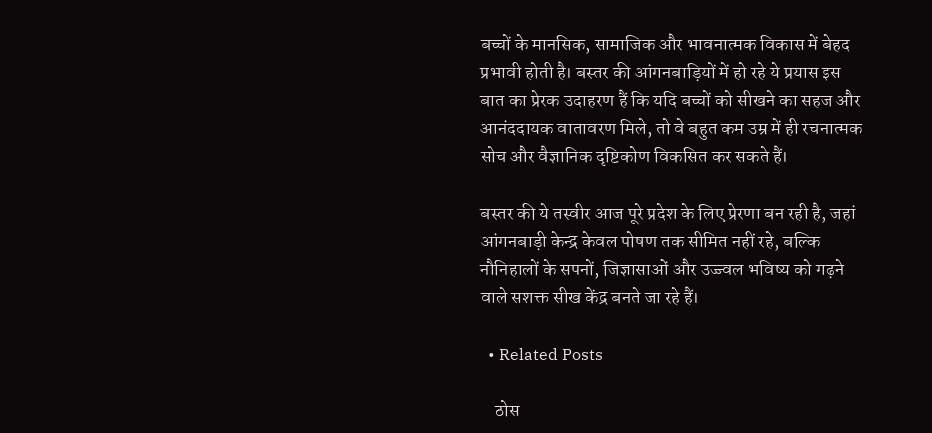बच्चों के मानसिक, सामाजिक और भावनात्मक विकास में बेहद प्रभावी होती है। बस्तर की आंगनबाड़ियों में हो रहे ये प्रयास इस बात का प्रेरक उदाहरण हैं कि यदि बच्चों को सीखने का सहज और आनंददायक वातावरण मिले, तो वे बहुत कम उम्र में ही रचनात्मक सोच और वैज्ञानिक दृष्टिकोण विकसित कर सकते हैं।

बस्तर की ये तस्वीर आज पूरे प्रदेश के लिए प्रेरणा बन रही है, जहां आंगनबाड़ी केन्द्र केवल पोषण तक सीमित नहीं रहे, बल्कि नौनिहालों के सपनों, जिज्ञासाओं और उज्ज्वल भविष्य को गढ़ने वाले सशक्त सीख केंद्र बनते जा रहे हैं।

  • Related Posts

    ठोस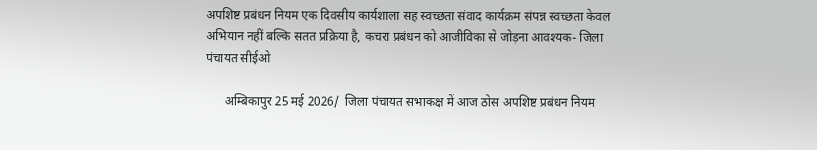अपशिष्ट प्रबंधन नियम एक दिवसीय कार्यशाला सह स्वच्छता संवाद कार्यक्रम संपन्न स्वच्छता केवल अभियान नहीं बल्कि सतत प्रक्रिया है, कचरा प्रबंधन को आजीविका से जोड़ना आवश्यक- जिला पंचायत सीईओ

      अम्बिकापुर 25 मई 2026/  जिला पंचायत सभाकक्ष में आज ठोस अपशिष्ट प्रबंधन नियम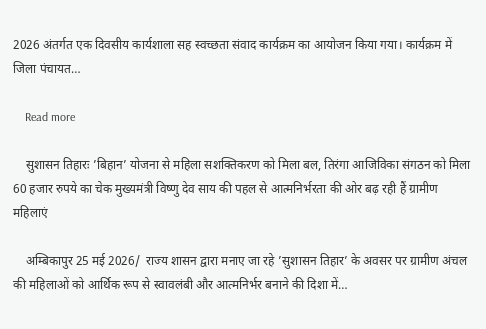2026 अंतर्गत एक दिवसीय कार्यशाला सह स्वच्छता संवाद कार्यक्रम का आयोजन किया गया। कार्यक्रम में जिला पंचायत…

    Read more

    सुशासन तिहारः ’बिहान’ योजना से महिला सशक्तिकरण को मिला बल, तिरंगा आजिविका संगठन को मिला 60 हजार रुपये का चेक मुख्यमंत्री विष्णु देव साय की पहल से आत्मनिर्भरता की ओर बढ़ रही हैं ग्रामीण महिलाएं

    अम्बिकापुर 25 मई 2026/  राज्य शासन द्वारा मनाए जा रहे ’सुशासन तिहार’ के अवसर पर ग्रामीण अंचल की महिलाओं को आर्थिक रूप से स्वावलंबी और आत्मनिर्भर बनाने की दिशा में…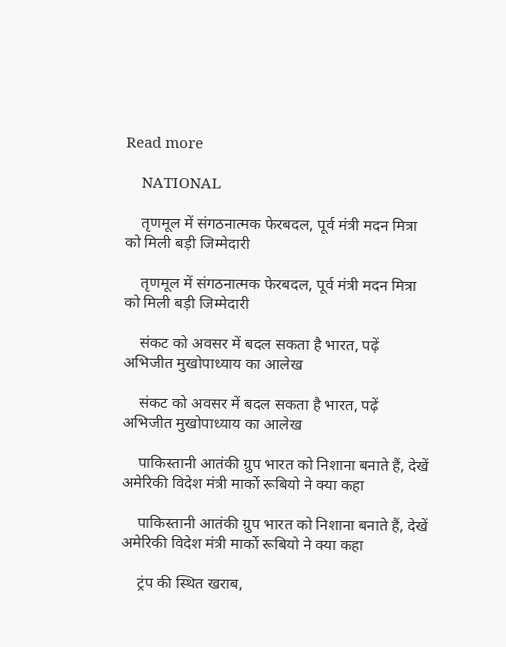Read more

    NATIONAL

    तृणमूल में संगठनात्मक फेरबदल, पूर्व मंत्री मदन मित्रा को मिली बड़ी जिम्मेदारी

    तृणमूल में संगठनात्मक फेरबदल, पूर्व मंत्री मदन मित्रा को मिली बड़ी जिम्मेदारी

    संकट को अवसर में बदल सकता है भारत, पढ़ें अभिजीत मुखोपाध्याय का आलेख

    संकट को अवसर में बदल सकता है भारत, पढ़ें अभिजीत मुखोपाध्याय का आलेख

    पाकिस्तानी आतंकी ग्रुप भारत को निशाना बनाते हैं, देखें अमेरिकी विदेश मंत्री मार्को रूबियो ने क्या कहा

    पाकिस्तानी आतंकी ग्रुप भारत को निशाना बनाते हैं, देखें अमेरिकी विदेश मंत्री मार्को रूबियो ने क्या कहा

    ट्रंप की स्थित खराब,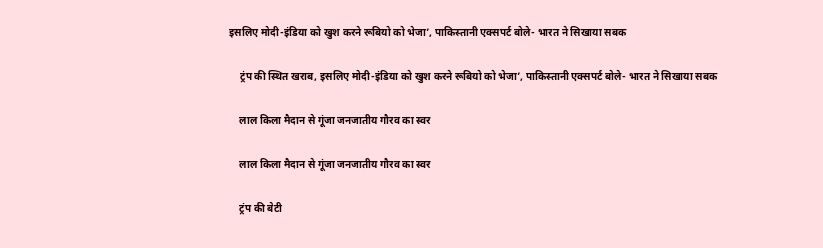इसलिए मोदी-इंडिया को खुश करने रूबियो को भेजा’, पाकिस्तानी एक्सपर्ट बोले- भारत ने सिखाया सबक

    ट्रंप की स्थित खराब, इसलिए मोदी-इंडिया को खुश करने रूबियो को भेजा’, पाकिस्तानी एक्सपर्ट बोले- भारत ने सिखाया सबक

    लाल किला मैदान से गूंजा जनजातीय गौरव का स्वर

    लाल किला मैदान से गूंजा जनजातीय गौरव का स्वर

    ट्रंप की बेटी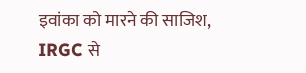इवांका को मारने की साजिश, IRGC से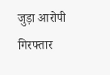जुड़ा आरोपी गिरफ्तार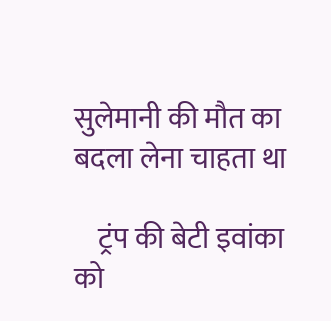सुलेमानी की मौत का बदला लेना चाहता था

    ट्रंप की बेटी इवांका को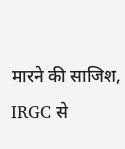मारने की साजिश, IRGC से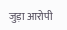जुड़ा आरोपी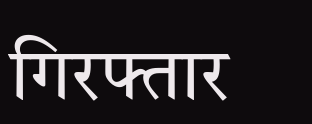गिरफ्तार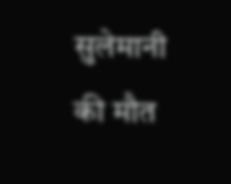सुलेमानी की मौत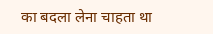का बदला लेना चाहता था